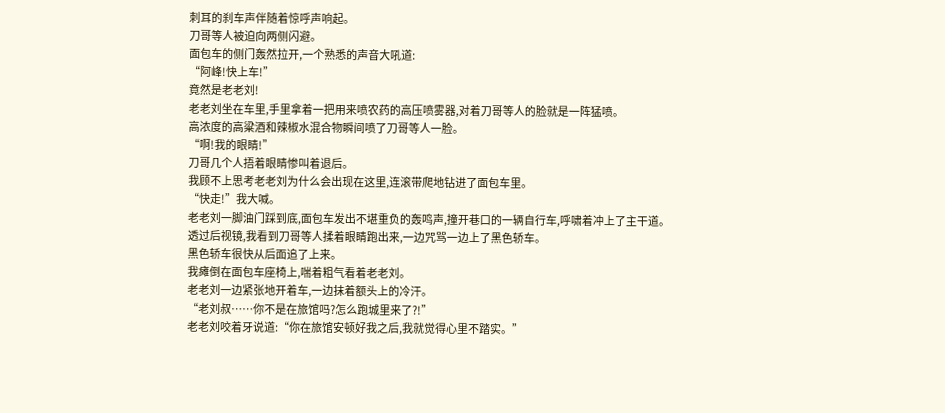刺耳的刹车声伴随着惊呼声响起。
刀哥等人被迫向两侧闪避。
面包车的侧门轰然拉开,一个熟悉的声音大吼道:
“阿峰!快上车!”
竟然是老老刘!
老老刘坐在车里,手里拿着一把用来喷农药的高压喷雾器,对着刀哥等人的脸就是一阵猛喷。
高浓度的高粱酒和辣椒水混合物瞬间喷了刀哥等人一脸。
“啊!我的眼睛!”
刀哥几个人捂着眼睛惨叫着退后。
我顾不上思考老老刘为什么会出现在这里,连滚带爬地钻进了面包车里。
“快走!”我大喊。
老老刘一脚油门踩到底,面包车发出不堪重负的轰鸣声,撞开巷口的一辆自行车,呼啸着冲上了主干道。
透过后视镜,我看到刀哥等人揉着眼睛跑出来,一边咒骂一边上了黑色轿车。
黑色轿车很快从后面追了上来。
我瘫倒在面包车座椅上,喘着粗气看着老老刘。
老老刘一边紧张地开着车,一边抹着额头上的冷汗。
“老刘叔……你不是在旅馆吗?怎么跑城里来了?!”
老老刘咬着牙说道:“你在旅馆安顿好我之后,我就觉得心里不踏实。”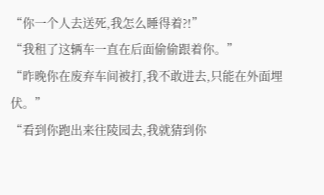“你一个人去送死,我怎么睡得着?!”
“我租了这辆车一直在后面偷偷跟着你。”
“昨晚你在废弃车间被打,我不敢进去,只能在外面埋伏。”
“看到你跑出来往陵园去,我就猜到你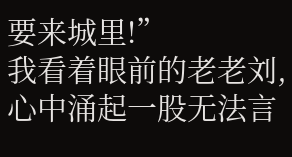要来城里!”
我看着眼前的老老刘,心中涌起一股无法言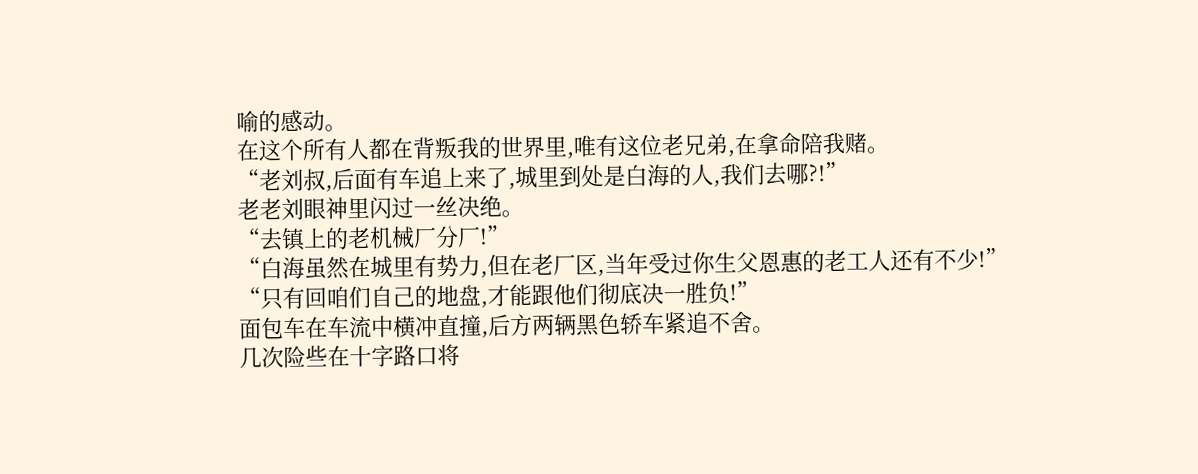喻的感动。
在这个所有人都在背叛我的世界里,唯有这位老兄弟,在拿命陪我赌。
“老刘叔,后面有车追上来了,城里到处是白海的人,我们去哪?!”
老老刘眼神里闪过一丝决绝。
“去镇上的老机械厂分厂!”
“白海虽然在城里有势力,但在老厂区,当年受过你生父恩惠的老工人还有不少!”
“只有回咱们自己的地盘,才能跟他们彻底决一胜负!”
面包车在车流中横冲直撞,后方两辆黑色轿车紧追不舍。
几次险些在十字路口将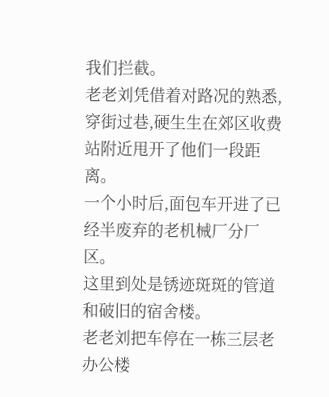我们拦截。
老老刘凭借着对路况的熟悉,穿街过巷,硬生生在郊区收费站附近甩开了他们一段距离。
一个小时后,面包车开进了已经半废弃的老机械厂分厂区。
这里到处是锈迹斑斑的管道和破旧的宿舍楼。
老老刘把车停在一栋三层老办公楼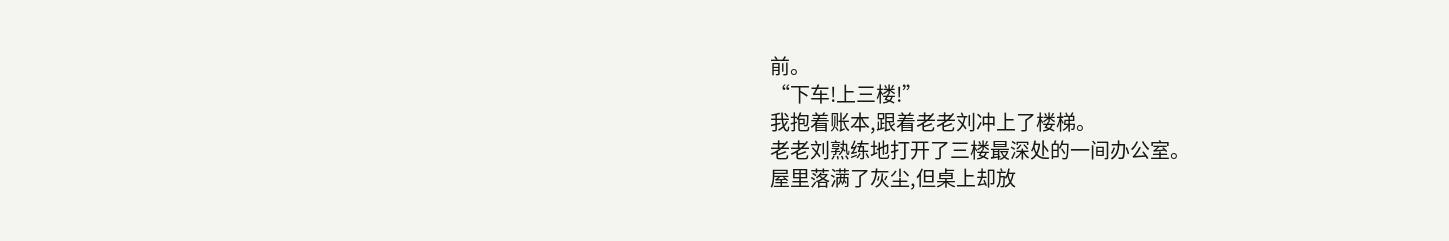前。
“下车!上三楼!”
我抱着账本,跟着老老刘冲上了楼梯。
老老刘熟练地打开了三楼最深处的一间办公室。
屋里落满了灰尘,但桌上却放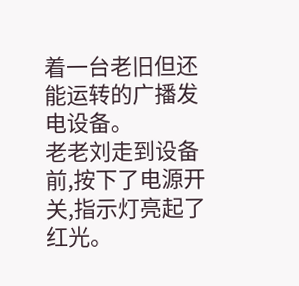着一台老旧但还能运转的广播发电设备。
老老刘走到设备前,按下了电源开关,指示灯亮起了红光。